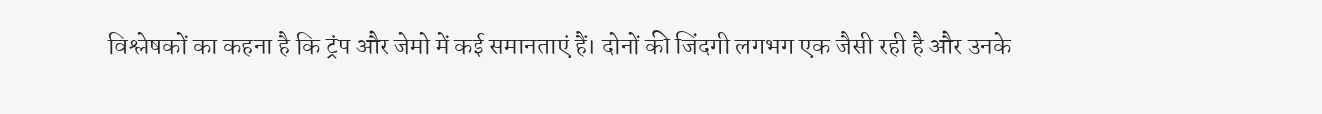विश्लेषकों का कहना है कि ट्रंप और जेमो में कई समानताएं हैं। दोनों की जिंदगी लगभग एक जैसी रही है और उनके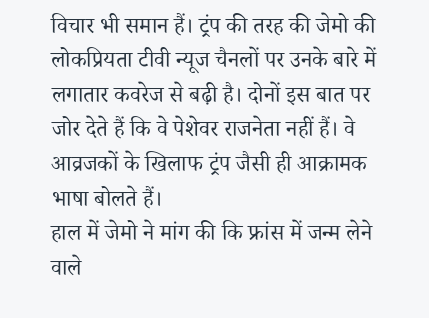विचार भी समान हैं। ट्रंप की तरह की जेमो की लोकप्रियता टीवी न्यूज चैनलों पर उनके बारे में लगातार कवरेज से बढ़ी है। दोनों इस बात पर जोर देते हैं कि वे पेशेवर राजनेता नहीं हैं। वे आव्रजकों के खिलाफ ट्रंप जैसी ही आक्रामक भाषा बोलते हैं।
हाल में जेमो ने मांग की कि फ्रांस में जन्म लेने वाले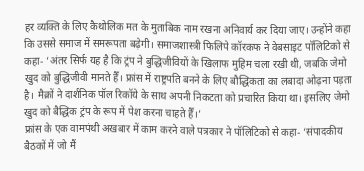हर व्यक्ति के लिए कैथोलिक मत के मुताबिक नाम रखना अनिवार्य कर दिया जाए। उन्होंने कहा कि उससे समाज में समरूपता बढ़ेगी। समाजशास्त्री फिलिपे कॉरकफ ने वेबसाइट पॉलिटिको से कहा- ‘अंतर सिर्फ यह है कि ट्रंप ने बुद्धिजीवियों के खिलाफ मुहिम चला रखी थी, जबकि जेमो खुद को बुद्धिजीवी मानते हैँ। फ्रांस में राष्ट्रपति बनने के लिए बौद्धिकता का लबादा ओढ़ना पड़ता है। मैक्रों ने दार्शनिक पॉल रिकॉये के साथ अपनी निकटता को प्रचारित किया था। इसलिए जेमो खुद को बैद्धिक ट्रंप के रूप में पेश करना चाहते हैँ।’
फ्रांस के एक वामपंथी अखबार में काम करने वाले पत्रकार ने पॉलिटिको से कहा- ‘संपादकीय बैठकों में जो मैं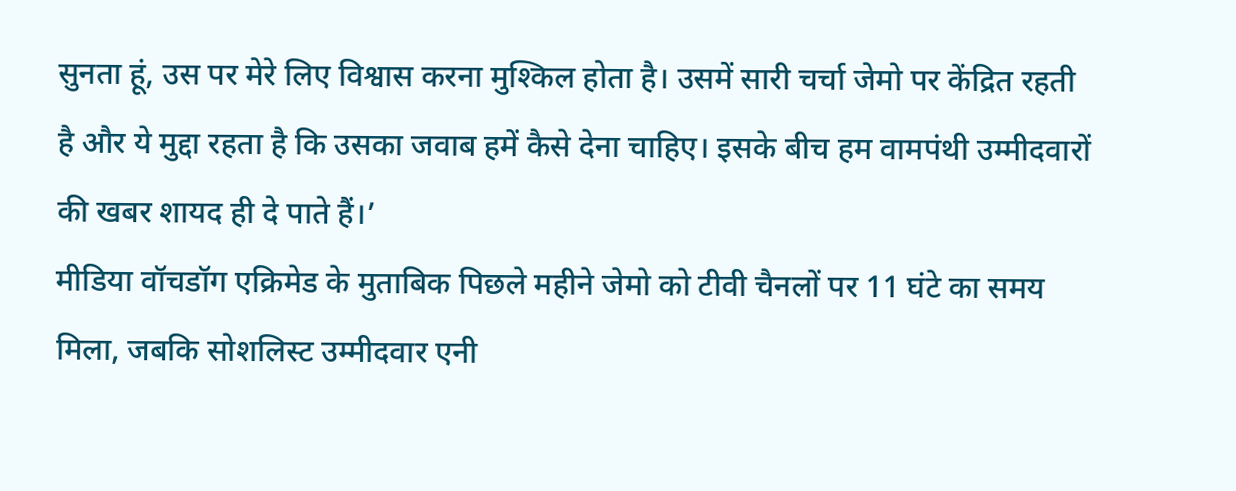सुनता हूं, उस पर मेरे लिए विश्वास करना मुश्किल होता है। उसमें सारी चर्चा जेमो पर केंद्रित रहती है और ये मुद्दा रहता है कि उसका जवाब हमें कैसे देना चाहिए। इसके बीच हम वामपंथी उम्मीदवारों की खबर शायद ही दे पाते हैं।’
मीडिया वॉचडॉग एक्रिमेड के मुताबिक पिछले महीने जेमो को टीवी चैनलों पर 11 घंटे का समय मिला, जबकि सोशलिस्ट उम्मीदवार एनी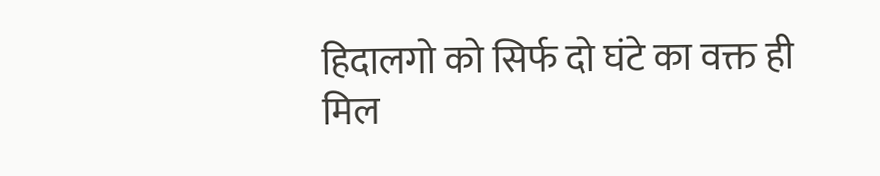हिदालगो को सिर्फ दो घंटे का वक्त ही मिल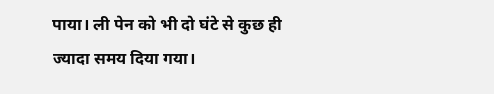पाया। ली पेन को भी दो घंटे से कुछ ही ज्यादा समय दिया गया।